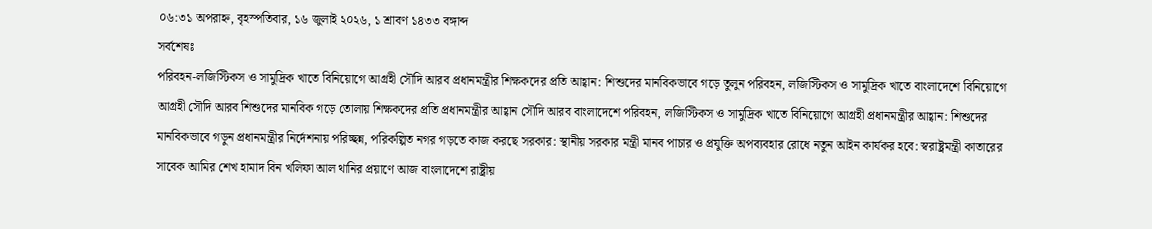০৬:৩১ অপরাহ্ন, বৃহস্পতিবার, ১৬ জুলাই ২০২৬, ১ শ্রাবণ ১৪৩৩ বঙ্গাব্দ
সর্বশেষঃ
পরিবহন-লজিস্টিকস ও সামুদ্রিক খাতে বিনিয়োগে আগ্রহী সৌদি আরব প্রধানমন্ত্রীর শিক্ষকদের প্রতি আহ্বান: শিশুদের মানবিকভাবে গড়ে তুলুন পরিবহন, লজিস্টিকস ও সামুদ্রিক খাতে বাংলাদেশে বিনিয়োগে আগ্রহী সৌদি আরব শিশুদের মানবিক গড়ে তোলায় শিক্ষকদের প্রতি প্রধানমন্ত্রীর আহ্বান সৌদি আরব বাংলাদেশে পরিবহন, লজিস্টিকস ও সামুদ্রিক খাতে বিনিয়োগে আগ্রহী প্রধানমন্ত্রীর আহ্বান: শিশুদের মানবিকভাবে গড়ুন প্রধানমন্ত্রীর নির্দেশনায় পরিচ্ছন্ন, পরিকল্পিত নগর গড়তে কাজ করছে সরকার: স্থানীয় সরকার মন্ত্রী মানব পাচার ও প্রযুক্তি অপব্যবহার রোধে নতুন আইন কার্যকর হবে: স্বরাষ্ট্রমন্ত্রী কাতারের সাবেক আমির শেখ হামাদ বিন খলিফা আল থানির প্রয়াণে আজ বাংলাদেশে রাষ্ট্রীয়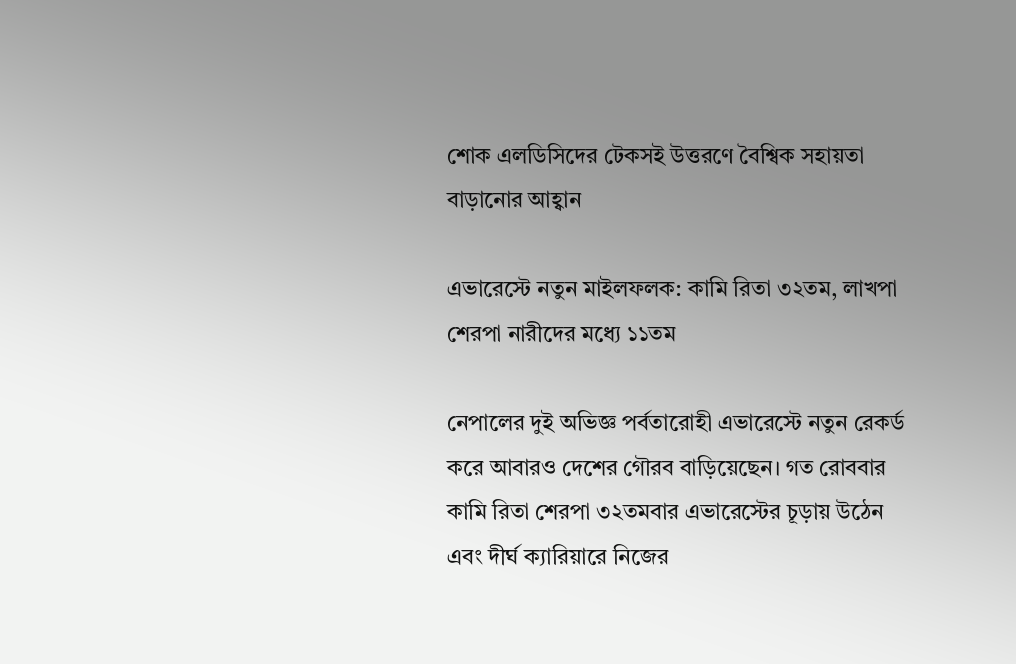শোক এলডিসিদের টেকসই উত্তরণে বৈশ্বিক সহায়তা বাড়ানোর আহ্বান

এভারেস্টে নতুন মাইলফলক: কামি রিতা ৩২তম, লাখপা শেরপা নারীদের মধ্যে ১১তম

নেপালের দুই অভিজ্ঞ পর্বতারোহী এভারেস্টে নতুন রেকর্ড করে আবারও দেশের গৌরব বাড়িয়েছেন। গত রোববার কামি রিতা শেরপা ৩২তমবার এভারেস্টের চূড়ায় উঠেন এবং দীর্ঘ ক্যারিয়ারে নিজের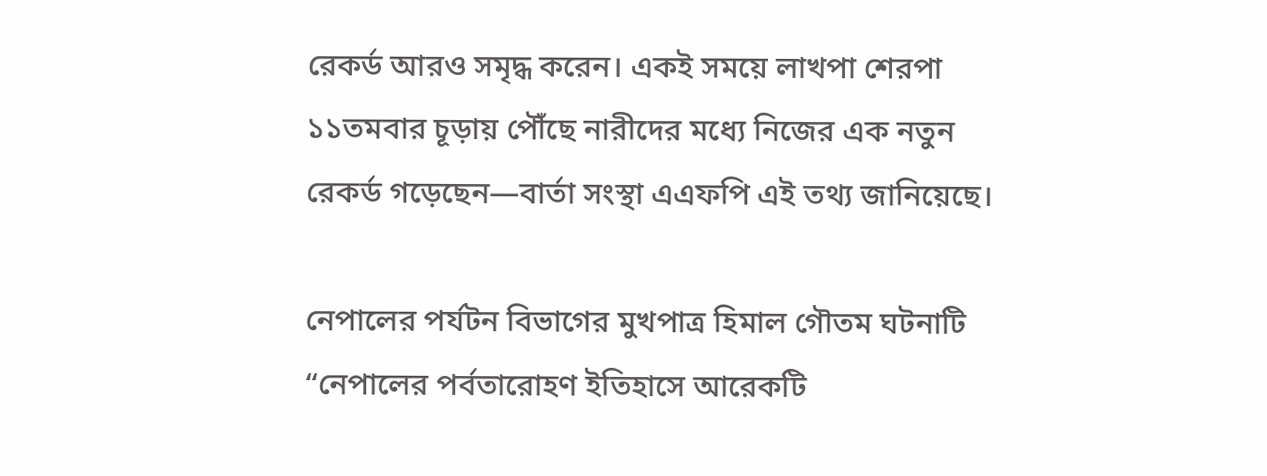রেকর্ড আরও সমৃদ্ধ করেন। একই সময়ে লাখপা শেরপা ১১তমবার চূড়ায় পৌঁছে নারীদের মধ্যে নিজের এক নতুন রেকর্ড গড়েছেন—বার্তা সংস্থা এএফপি এই তথ্য জানিয়েছে।

নেপালের পর্যটন বিভাগের মুখপাত্র হিমাল গৌতম ঘটনাটি “নেপালের পর্বতারোহণ ইতিহাসে আরেকটি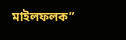মাইলফলক”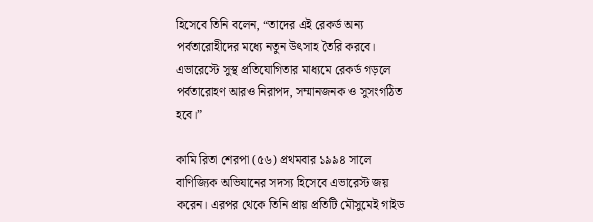হিসেবে তিনি বলেন, “তাদের এই রেকর্ড অন্য পর্বতারোহীদের মধ্যে নতুন উৎসাহ তৈরি করবে। এভারেস্টে সুস্থ প্রতিযোগিতার মাধ্যমে রেকর্ড গড়লে পর্বতারোহণ আরও নিরাপদ, সম্মানজনক ও সুসংগঠিত হবে।”

কামি রিতা শেরপা (৫৬) প্রথমবার ১৯৯৪ সালে বাণিজ্যিক অভিযানের সদস্য হিসেবে এভারেস্ট জয় করেন। এরপর থেকে তিনি প্রায় প্রতিটি মৌসুমেই গাইড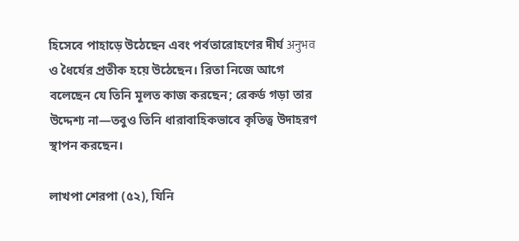হিসেবে পাহাড়ে উঠেছেন এবং পর্বতারোহণের দীর্ঘ अनुभव ও ধৈর্যের প্রতীক হয়ে উঠেছেন। রিতা নিজে আগে বলেছেন যে তিনি মূলত কাজ করছেন; রেকর্ড গড়া তার উদ্দেশ্য না—তবুও তিনি ধারাবাহিকভাবে কৃতিত্ব উদাহরণ স্থাপন করছেন।

লাখপা শেরপা (৫২), যিনি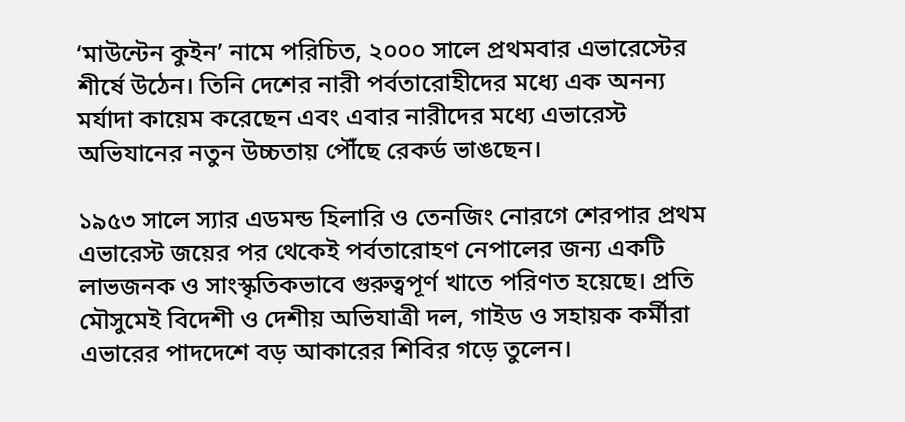‘মাউন্টেন কুইন’ নামে পরিচিত, ২০০০ সালে প্রথমবার এভারেস্টের শীর্ষে উঠেন। তিনি দেশের নারী পর্বতারোহীদের মধ্যে এক অনন্য মর্যাদা কায়েম করেছেন এবং এবার নারীদের মধ্যে এভারেস্ট অভিযানের নতুন উচ্চতায় পৌঁছে রেকর্ড ভাঙছেন।

১৯৫৩ সালে স্যার এডমন্ড হিলারি ও তেনজিং নোরগে শেরপার প্রথম এভারেস্ট জয়ের পর থেকেই পর্বতারোহণ নেপালের জন্য একটি লাভজনক ও সাংস্কৃতিকভাবে গুরুত্বপূর্ণ খাতে পরিণত হয়েছে। প্রতি মৌসুমেই বিদেশী ও দেশীয় অভিযাত্রী দল, গাইড ও সহায়ক কর্মীরা এভারের পাদদেশে বড় আকারের শিবির গড়ে তুলেন।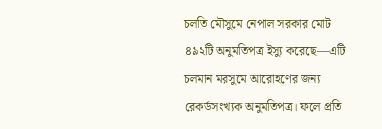চলতি মৌসুমে নেপাল সরকার মোট ৪৯২টি অনুমতিপত্র ইস্যু করেছে—এটি চলমান মরসুমে আরোহণের জন্য রেকর্ডসংখ্যক অনুমতিপত্র। ফলে প্রতি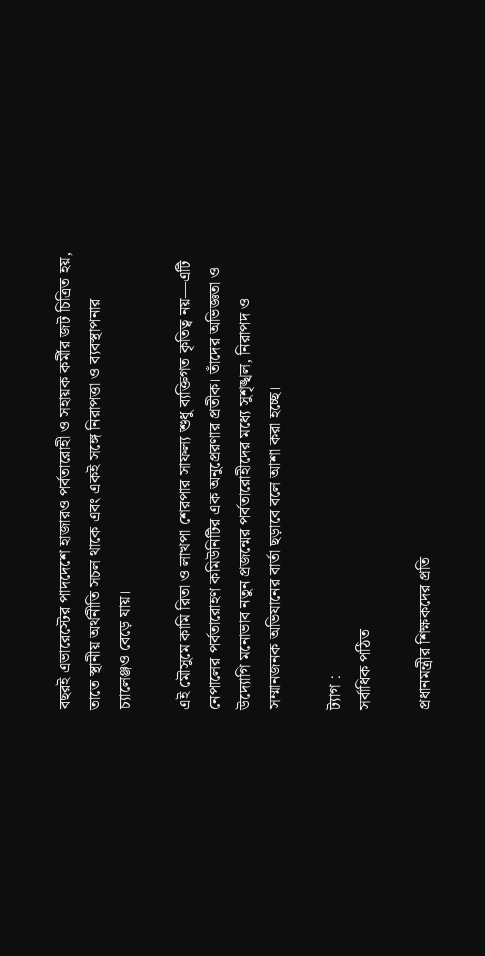বছরই এভারেস্টের পাদদেশে হাজারও পর্বতারোহী ও সহায়ক কর্মীর জট চিত্রিত হয়, তাতে স্থানীয় অর্থনীতি সচল থাকে এবং একই সঙ্গে নিরাপত্তা ও ব্যবস্থাপনার চ্যালেঞ্জও বেড়ে যায়।

এই মৌসুমে কামি রিতা ও লাখপা শেরপার সাফল্য শুধু ব্যক্তিগত কৃতিত্ব নয়—এটি নেপালের পর্বতারোহণ কমিউনিটির এক অনুপ্রেরণার প্রতীক। তাঁদের অভিজ্ঞতা ও উদ্যোগি মনোভাব নতুন প্রজন্মের পর্বতারোহীদের মধ্যে সুশৃঙ্খল, নিরাপদ ও সম্মানজনক অভিযানের বার্তা ছড়াবে বলে আশা করা হচ্ছে।

ট্যাগ :
সর্বাধিক পঠিত

প্রধানমন্ত্রীর শিক্ষকদের প্রতি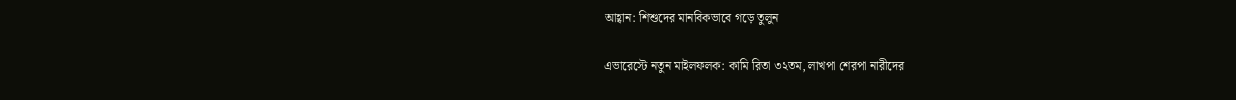আহ্বান: শিশুদের মানবিকভাবে গড়ে তুলুন

এভারেস্টে নতুন মাইলফলক: কামি রিতা ৩২তম, লাখপা শেরপা নারীদের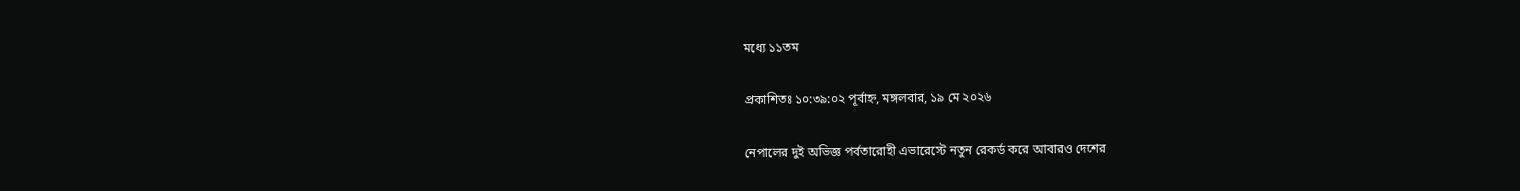মধ্যে ১১তম

প্রকাশিতঃ ১০:৩৯:০২ পূর্বাহ্ন, মঙ্গলবার, ১৯ মে ২০২৬

নেপালের দুই অভিজ্ঞ পর্বতারোহী এভারেস্টে নতুন রেকর্ড করে আবারও দেশের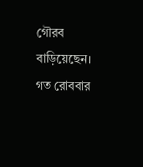গৌরব বাড়িয়েছেন। গত রোববার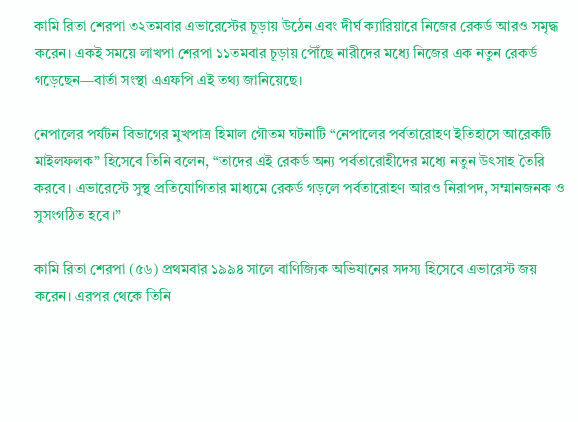কামি রিতা শেরপা ৩২তমবার এভারেস্টের চূড়ায় উঠেন এবং দীর্ঘ ক্যারিয়ারে নিজের রেকর্ড আরও সমৃদ্ধ করেন। একই সময়ে লাখপা শেরপা ১১তমবার চূড়ায় পৌঁছে নারীদের মধ্যে নিজের এক নতুন রেকর্ড গড়েছেন—বার্তা সংস্থা এএফপি এই তথ্য জানিয়েছে।

নেপালের পর্যটন বিভাগের মুখপাত্র হিমাল গৌতম ঘটনাটি “নেপালের পর্বতারোহণ ইতিহাসে আরেকটি মাইলফলক” হিসেবে তিনি বলেন, “তাদের এই রেকর্ড অন্য পর্বতারোহীদের মধ্যে নতুন উৎসাহ তৈরি করবে। এভারেস্টে সুস্থ প্রতিযোগিতার মাধ্যমে রেকর্ড গড়লে পর্বতারোহণ আরও নিরাপদ, সম্মানজনক ও সুসংগঠিত হবে।”

কামি রিতা শেরপা (৫৬) প্রথমবার ১৯৯৪ সালে বাণিজ্যিক অভিযানের সদস্য হিসেবে এভারেস্ট জয় করেন। এরপর থেকে তিনি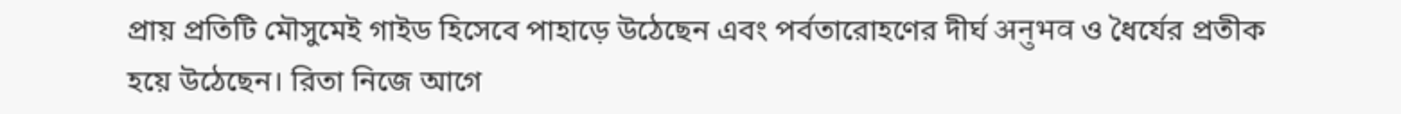প্রায় প্রতিটি মৌসুমেই গাইড হিসেবে পাহাড়ে উঠেছেন এবং পর্বতারোহণের দীর্ঘ अनुभव ও ধৈর্যের প্রতীক হয়ে উঠেছেন। রিতা নিজে আগে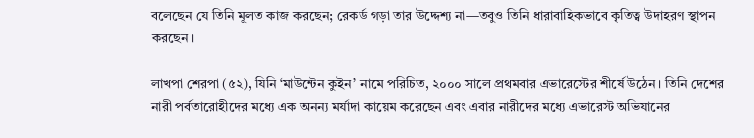বলেছেন যে তিনি মূলত কাজ করছেন; রেকর্ড গড়া তার উদ্দেশ্য না—তবুও তিনি ধারাবাহিকভাবে কৃতিত্ব উদাহরণ স্থাপন করছেন।

লাখপা শেরপা (৫২), যিনি ‘মাউন্টেন কুইন’ নামে পরিচিত, ২০০০ সালে প্রথমবার এভারেস্টের শীর্ষে উঠেন। তিনি দেশের নারী পর্বতারোহীদের মধ্যে এক অনন্য মর্যাদা কায়েম করেছেন এবং এবার নারীদের মধ্যে এভারেস্ট অভিযানের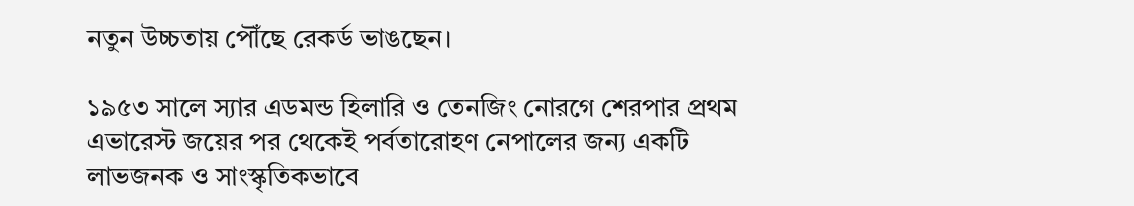নতুন উচ্চতায় পৌঁছে রেকর্ড ভাঙছেন।

১৯৫৩ সালে স্যার এডমন্ড হিলারি ও তেনজিং নোরগে শেরপার প্রথম এভারেস্ট জয়ের পর থেকেই পর্বতারোহণ নেপালের জন্য একটি লাভজনক ও সাংস্কৃতিকভাবে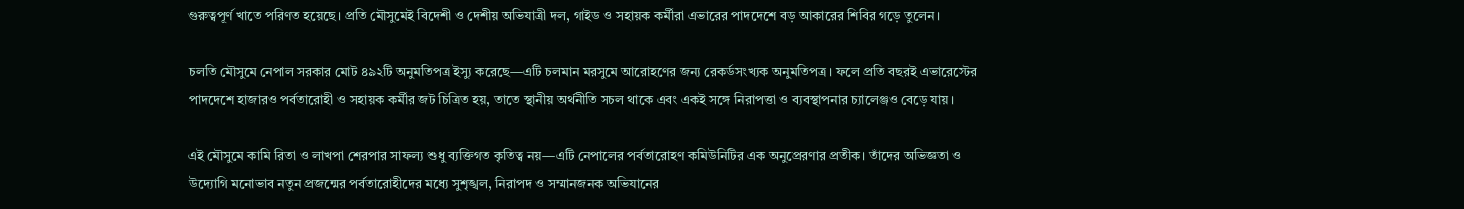গুরুত্বপূর্ণ খাতে পরিণত হয়েছে। প্রতি মৌসুমেই বিদেশী ও দেশীয় অভিযাত্রী দল, গাইড ও সহায়ক কর্মীরা এভারের পাদদেশে বড় আকারের শিবির গড়ে তুলেন।

চলতি মৌসুমে নেপাল সরকার মোট ৪৯২টি অনুমতিপত্র ইস্যু করেছে—এটি চলমান মরসুমে আরোহণের জন্য রেকর্ডসংখ্যক অনুমতিপত্র। ফলে প্রতি বছরই এভারেস্টের পাদদেশে হাজারও পর্বতারোহী ও সহায়ক কর্মীর জট চিত্রিত হয়, তাতে স্থানীয় অর্থনীতি সচল থাকে এবং একই সঙ্গে নিরাপত্তা ও ব্যবস্থাপনার চ্যালেঞ্জও বেড়ে যায়।

এই মৌসুমে কামি রিতা ও লাখপা শেরপার সাফল্য শুধু ব্যক্তিগত কৃতিত্ব নয়—এটি নেপালের পর্বতারোহণ কমিউনিটির এক অনুপ্রেরণার প্রতীক। তাঁদের অভিজ্ঞতা ও উদ্যোগি মনোভাব নতুন প্রজন্মের পর্বতারোহীদের মধ্যে সুশৃঙ্খল, নিরাপদ ও সম্মানজনক অভিযানের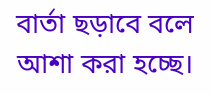বার্তা ছড়াবে বলে আশা করা হচ্ছে।